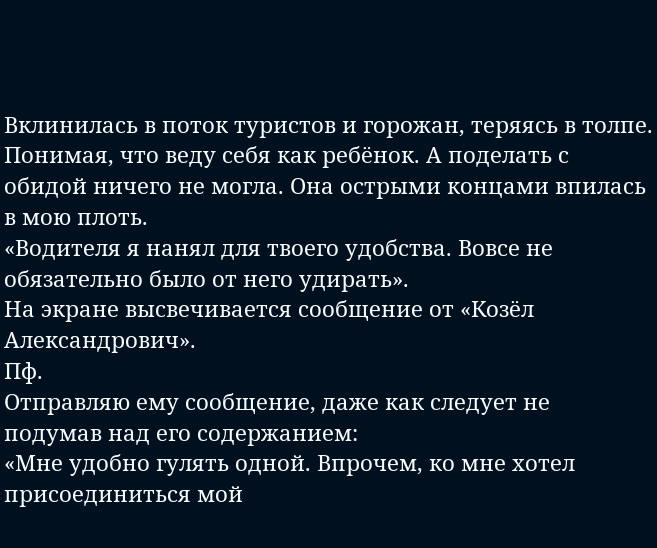Вклинилась в поток туристов и горожан, теряясь в толпе. Понимая, что веду себя как ребёнок. А поделать с обидой ничего не могла. Она острыми концами впилась в мою плоть.
«Водителя я нанял для твоего удобства. Вовсе не обязательно было от него удирать».
На экране высвечивается сообщение от «Козёл Александрович».
Пф.
Отправляю ему сообщение, даже как следует не подумав над его содержанием:
«Мне удобно гулять одной. Впрочем, ко мне хотел присоединиться мой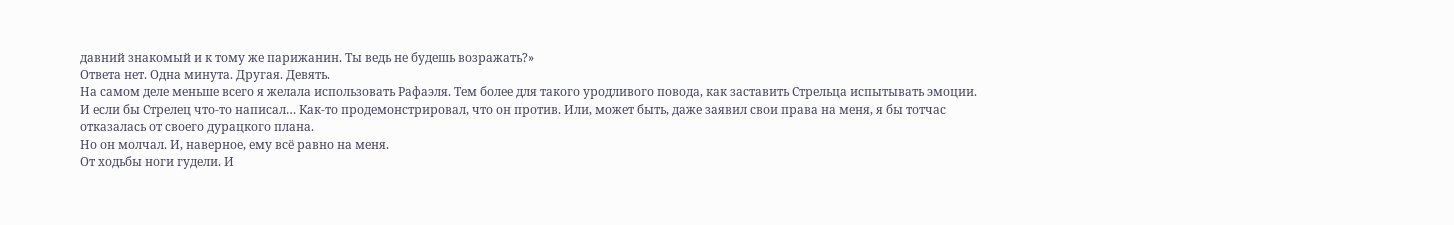давний знакомый и к тому же парижанин. Ты ведь не будешь возражать?»
Ответа нет. Одна минута. Другая. Девять.
На самом деле меньше всего я желала использовать Рафаэля. Тем более для такого уродливого повода, как заставить Стрельца испытывать эмоции.
И если бы Стрелец что-то написал… Как-то продемонстрировал, что он против. Или, может быть, даже заявил свои права на меня, я бы тотчас отказалась от своего дурацкого плана.
Но он молчал. И, наверное, ему всё равно на меня.
От ходьбы ноги гудели. И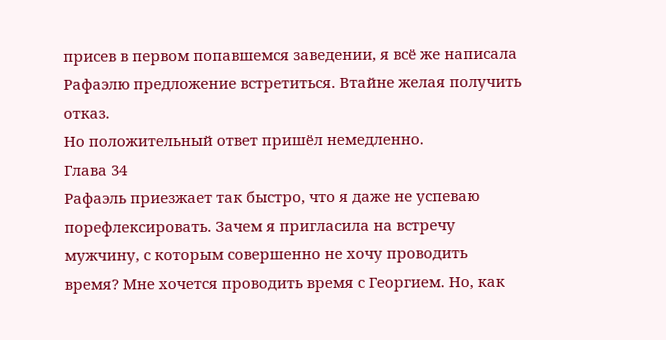присев в первом попавшемся заведении, я всё же написала Рафаэлю предложение встретиться. Втайне желая получить отказ.
Но положительный ответ пришёл немедленно.
Глава 34
Рафаэль приезжает так быстро, что я даже не успеваю порефлексировать. Зачем я пригласила на встречу мужчину, с которым совершенно не хочу проводить время? Мне хочется проводить время с Георгием. Но, как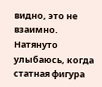видно, это не взаимно.
Натянуто улыбаюсь, когда статная фигура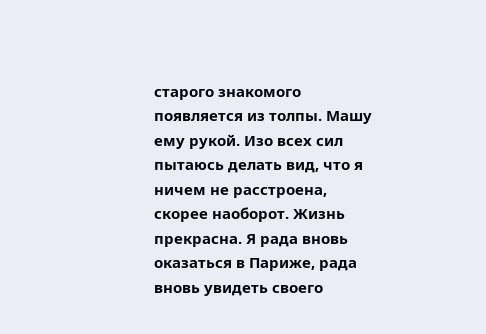старого знакомого появляется из толпы. Машу ему рукой. Изо всех сил пытаюсь делать вид, что я ничем не расстроена, скорее наоборот. Жизнь прекрасна. Я рада вновь оказаться в Париже, рада вновь увидеть своего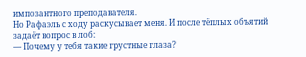импозантного преподавателя.
Но Рафаэль с ходу раскусывает меня. И после тёплых объятий задаёт вопрос в лоб:
— Почему у тебя такие грустные глаза?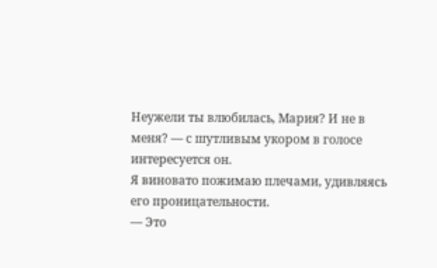Неужели ты влюбилась, Мария? И не в меня? — с шутливым укором в голосе интересуется он.
Я виновато пожимаю плечами, удивляясь его проницательности.
— Это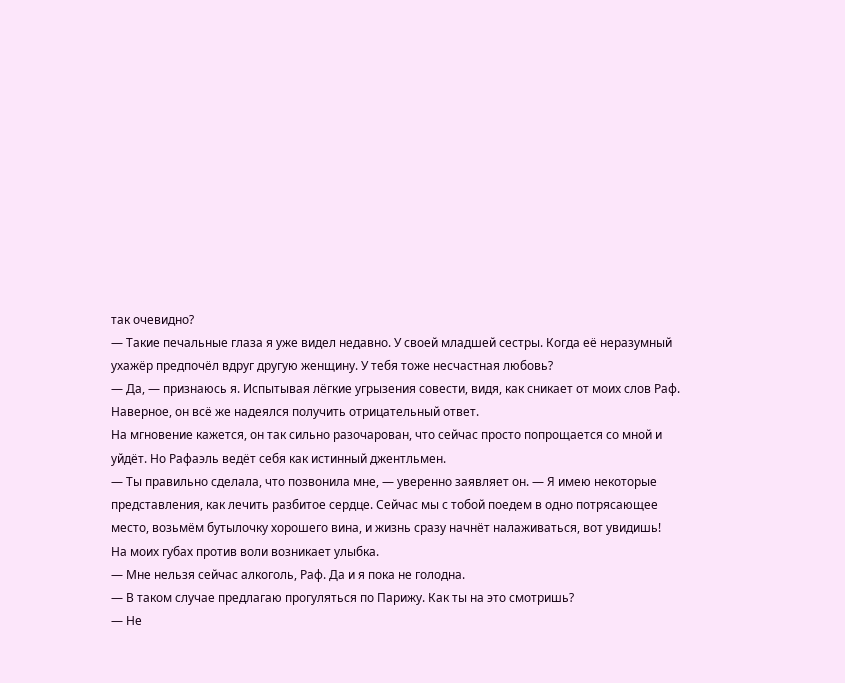так очевидно?
— Такие печальные глаза я уже видел недавно. У своей младшей сестры. Когда её неразумный ухажёр предпочёл вдруг другую женщину. У тебя тоже несчастная любовь?
— Да, — признаюсь я. Испытывая лёгкие угрызения совести, видя, как сникает от моих слов Раф. Наверное, он всё же надеялся получить отрицательный ответ.
На мгновение кажется, он так сильно разочарован, что сейчас просто попрощается со мной и уйдёт. Но Рафаэль ведёт себя как истинный джентльмен.
— Ты правильно сделала, что позвонила мне, — уверенно заявляет он. — Я имею некоторые представления, как лечить разбитое сердце. Сейчас мы с тобой поедем в одно потрясающее место, возьмём бутылочку хорошего вина, и жизнь сразу начнёт налаживаться, вот увидишь!
На моих губах против воли возникает улыбка.
— Мне нельзя сейчас алкоголь, Раф. Да и я пока не голодна.
— В таком случае предлагаю прогуляться по Парижу. Как ты на это смотришь?
— Не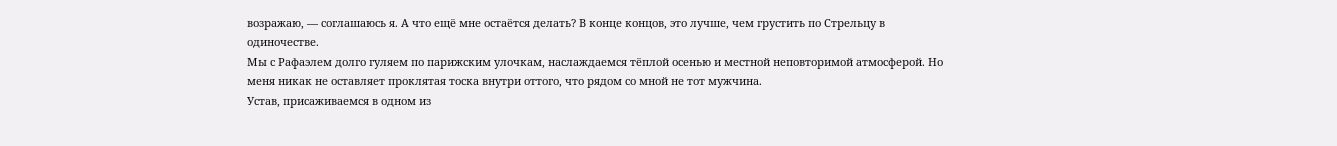возражаю, — соглашаюсь я. А что ещё мне остаётся делать? В конце концов, это лучше, чем грустить по Стрельцу в одиночестве.
Мы с Рафаэлем долго гуляем по парижским улочкам, наслаждаемся тёплой осенью и местной неповторимой атмосферой. Но меня никак не оставляет проклятая тоска внутри оттого, что рядом со мной не тот мужчина.
Устав, присаживаемся в одном из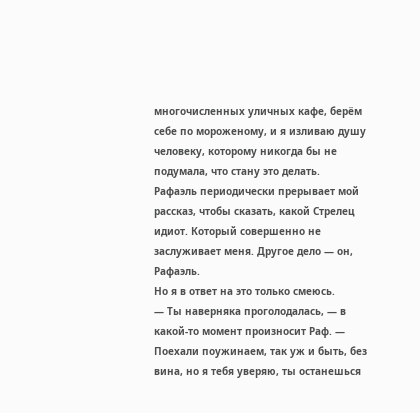многочисленных уличных кафе, берём себе по мороженому, и я изливаю душу человеку, которому никогда бы не подумала, что стану это делать.
Рафаэль периодически прерывает мой рассказ, чтобы сказать, какой Стрелец идиот. Который совершенно не заслуживает меня. Другое дело — он, Рафаэль.
Но я в ответ на это только смеюсь.
— Ты наверняка проголодалась, — в какой-то момент произносит Раф. — Поехали поужинаем, так уж и быть, без вина, но я тебя уверяю, ты останешься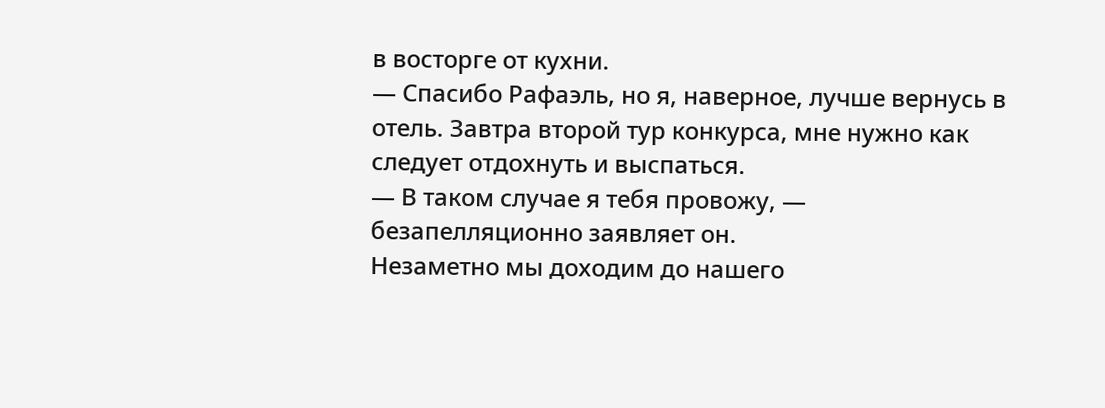в восторге от кухни.
— Спасибо Рафаэль, но я, наверное, лучше вернусь в отель. Завтра второй тур конкурса, мне нужно как следует отдохнуть и выспаться.
— В таком случае я тебя провожу, — безапелляционно заявляет он.
Незаметно мы доходим до нашего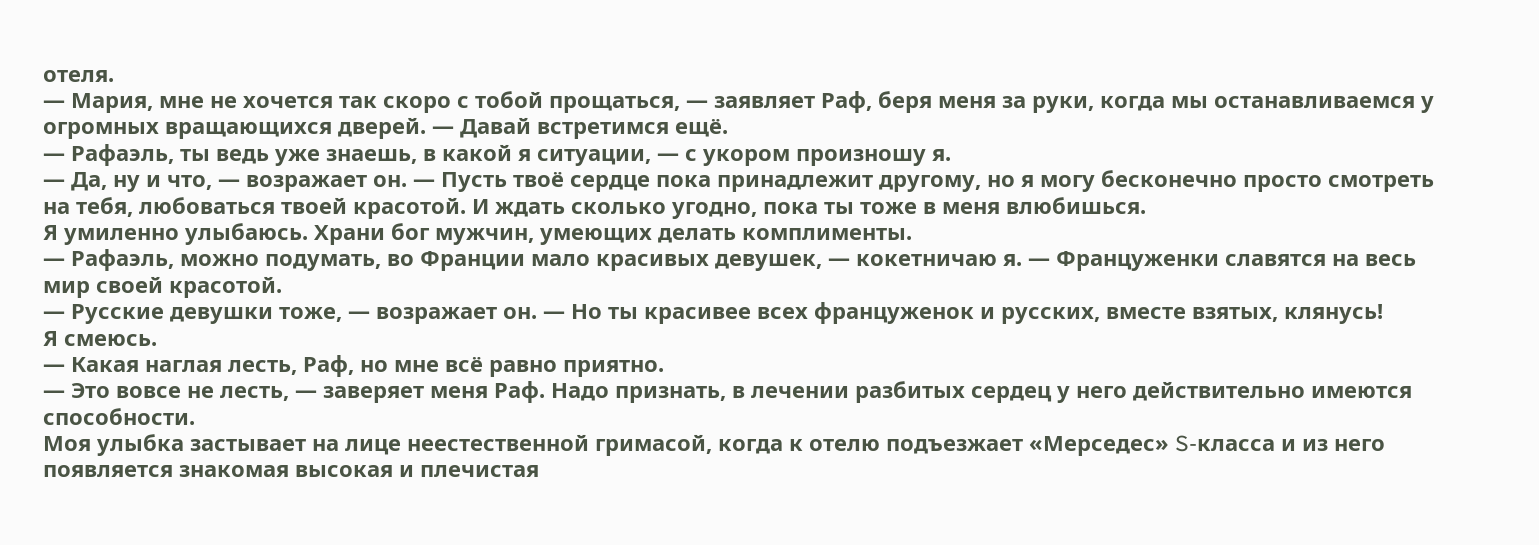отеля.
— Мария, мне не хочется так скоро с тобой прощаться, — заявляет Раф, беря меня за руки, когда мы останавливаемся у огромных вращающихся дверей. — Давай встретимся ещё.
— Рафаэль, ты ведь уже знаешь, в какой я ситуации, — с укором произношу я.
— Да, ну и что, — возражает он. — Пусть твоё сердце пока принадлежит другому, но я могу бесконечно просто смотреть на тебя, любоваться твоей красотой. И ждать сколько угодно, пока ты тоже в меня влюбишься.
Я умиленно улыбаюсь. Храни бог мужчин, умеющих делать комплименты.
— Рафаэль, можно подумать, во Франции мало красивых девушек, — кокетничаю я. — Француженки славятся на весь мир своей красотой.
— Русские девушки тоже, — возражает он. — Но ты красивее всех француженок и русских, вместе взятых, клянусь!
Я смеюсь.
— Какая наглая лесть, Раф, но мне всё равно приятно.
— Это вовсе не лесть, — заверяет меня Раф. Надо признать, в лечении разбитых сердец у него действительно имеются способности.
Моя улыбка застывает на лице неестественной гримасой, когда к отелю подъезжает «Мерседес» S-класса и из него появляется знакомая высокая и плечистая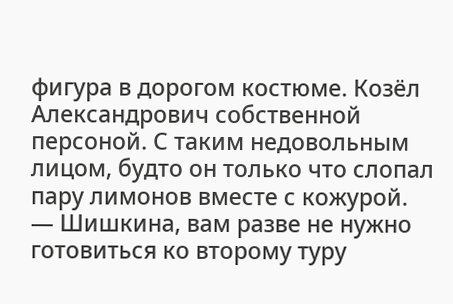фигура в дорогом костюме. Козёл Александрович собственной персоной. С таким недовольным лицом, будто он только что слопал пару лимонов вместе с кожурой.
— Шишкина, вам разве не нужно готовиться ко второму туру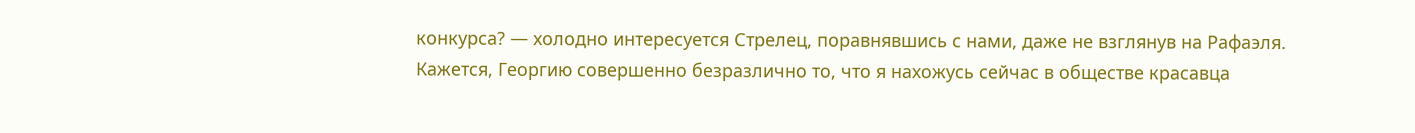конкурса? — холодно интересуется Стрелец, поравнявшись с нами, даже не взглянув на Рафаэля.
Кажется, Георгию совершенно безразлично то, что я нахожусь сейчас в обществе красавца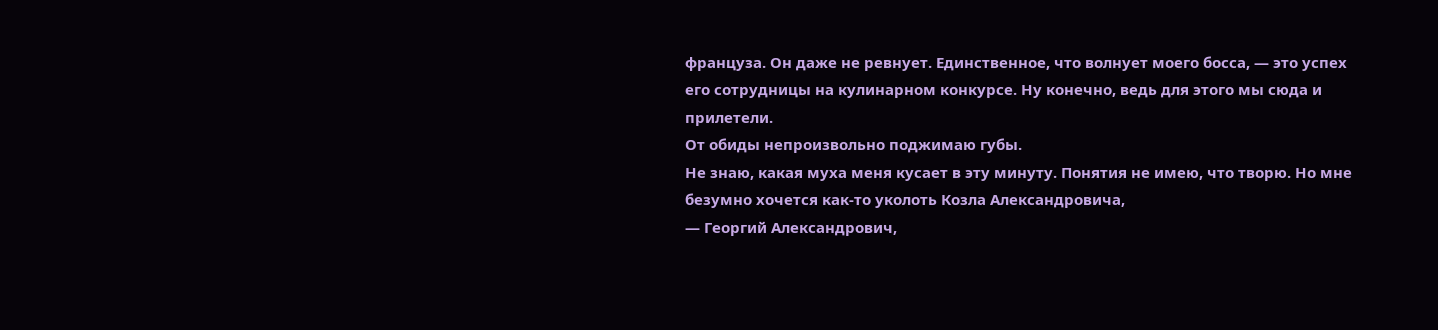француза. Он даже не ревнует. Единственное, что волнует моего босса, — это успех его сотрудницы на кулинарном конкурсе. Ну конечно, ведь для этого мы сюда и прилетели.
От обиды непроизвольно поджимаю губы.
Не знаю, какая муха меня кусает в эту минуту. Понятия не имею, что творю. Но мне безумно хочется как-то уколоть Козла Александровича,
— Георгий Александрович,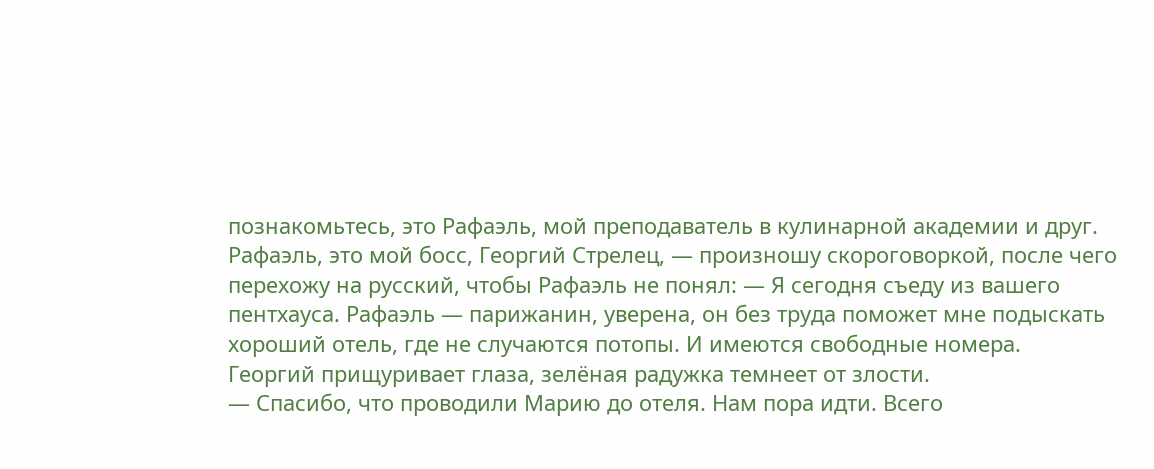познакомьтесь, это Рафаэль, мой преподаватель в кулинарной академии и друг. Рафаэль, это мой босс, Георгий Стрелец, — произношу скороговоркой, после чего перехожу на русский, чтобы Рафаэль не понял: — Я сегодня съеду из вашего пентхауса. Рафаэль — парижанин, уверена, он без труда поможет мне подыскать хороший отель, где не случаются потопы. И имеются свободные номера.
Георгий прищуривает глаза, зелёная радужка темнеет от злости.
— Спасибо, что проводили Марию до отеля. Нам пора идти. Всего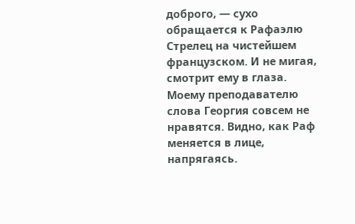доброго, — сухо обращается к Рафаэлю Стрелец на чистейшем французском. И не мигая, смотрит ему в глаза.
Моему преподавателю слова Георгия совсем не нравятся. Видно, как Раф меняется в лице, напрягаясь.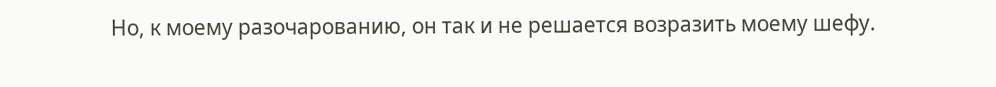Но, к моему разочарованию, он так и не решается возразить моему шефу.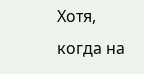Хотя, когда на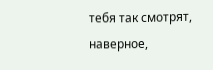тебя так смотрят, наверное,